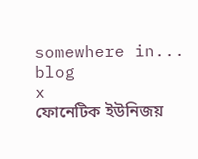somewhere in... blog
x
ফোনেটিক ইউনিজয়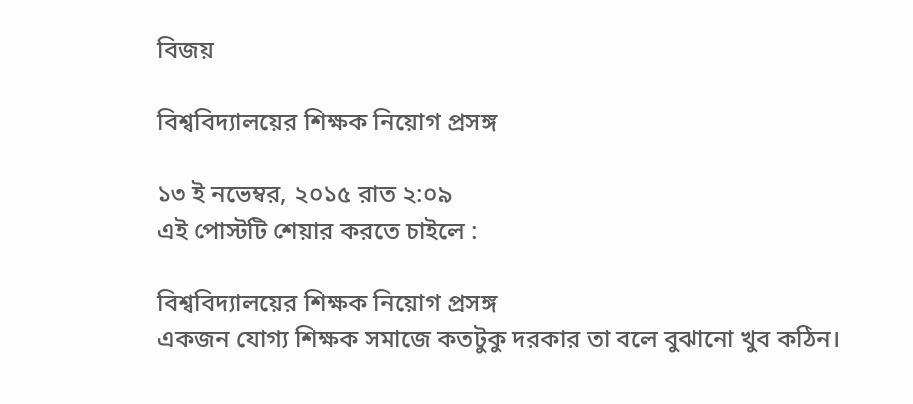বিজয়

বিশ্ববিদ্যালয়ের শিক্ষক নিয়োগ প্রসঙ্গ

১৩ ই নভেম্বর, ২০১৫ রাত ২:০৯
এই পোস্টটি শেয়ার করতে চাইলে :

বিশ্ববিদ্যালয়ের শিক্ষক নিয়োগ প্রসঙ্গ
একজন যোগ্য শিক্ষক সমাজে কতটুকু দরকার তা বলে বুঝানো খুব কঠিন।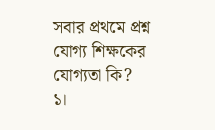সবার প্রথমে প্রশ্ন যোগ্য শিক্ষকের যোগ্যতা কি?
১।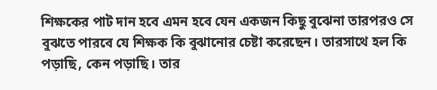শিক্ষকের পাট দান হবে এমন হবে যেন একজন কিছু বুঝেনা তারপরও সে বুঝতে পারবে যে শিক্ষক কি বুঝানোর চেষ্টা করেছেন। তারসাথে হল কি পড়াছি, কেন পড়াছি। তার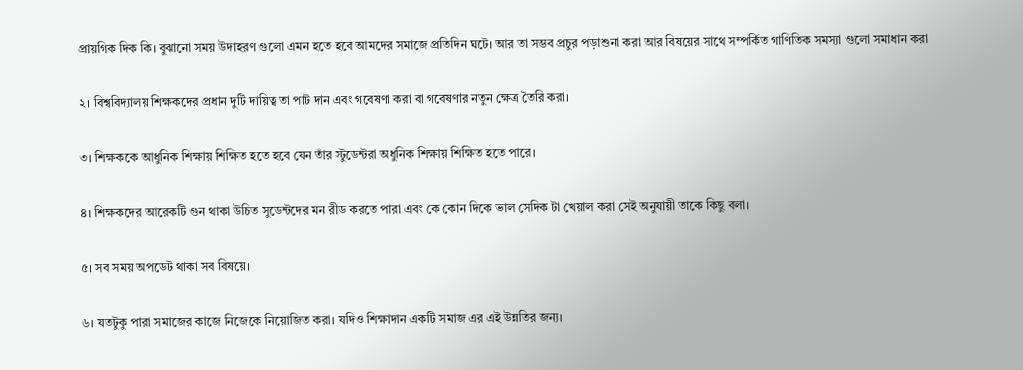প্রায়গিক দিক কি। বুঝানো সময় উদাহরণ গুলো এমন হতে হবে আমদের সমাজে প্রতিদিন ঘটে। আর তা সম্ভব প্রচুর পড়াশুনা করা আর বিষয়ের সাথে সম্পর্কিত গাণিতিক সমস্যা গুলো সমাধান করা

২। বিশ্ববিদ্যালয় শিক্ষকদের প্রধান দুটি দায়িত্ব তা পাট দান এবং গবেষণা করা বা গবেষণার নতুন ক্ষেত্র তৈরি করা।

৩। শিক্ষককে আধুনিক শিক্ষায় শিক্ষিত হতে হবে যেন তাঁর স্টুডেন্টরা অধুনিক শিক্ষায় শিক্ষিত হতে পারে।

৪। শিক্ষকদের আরেকটি গুন থাকা উচিত সুডেন্টদের মন রীড করতে পারা এবং কে কোন দিকে ভাল সেদিক টা খেয়াল করা সেই অনুযায়ী তাকে কিছু বলা।

৫। সব সময় অপডেট থাকা সব বিষয়ে।

৬। যতটুকু পারা সমাজের কাজে নিজেকে নিয়োজিত করা। যদিও শিক্ষাদান একটি সমাজ এর এই উন্নতির জন্য।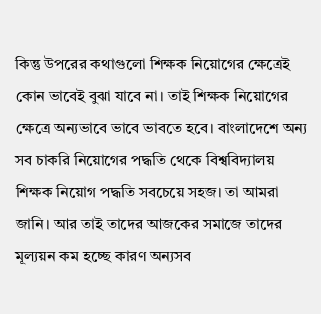কিন্তু উপরের কথাগুলো শিক্ষক নিয়োগের ক্ষেত্রেই কোন ভাবেই বুঝা যাবে না। তাই শিক্ষক নিয়োগের ক্ষেত্রে অন্যভাবে ভাবে ভাবতে হবে। বাংলাদেশে অন্য সব চাকরি নিয়োগের পদ্ধতি থেকে বিশ্ববিদ্যালয় শিক্ষক নিয়োগ পদ্ধতি সবচেয়ে সহজ। তা আমরা জানি। আর তাই তাদের আজকের সমাজে তাদের মূল্যয়ন কম হচ্ছে কারণ অন্যসব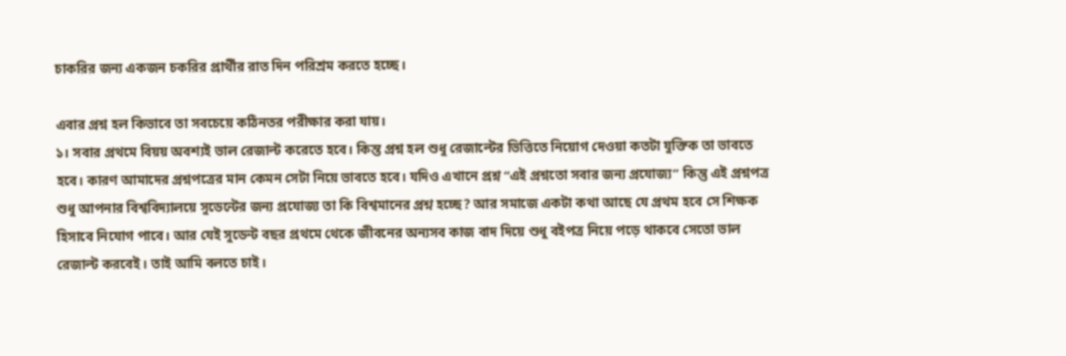চাকরির জন্য একজন চকরির প্রার্থীর রাত দিন পরিশ্রম করতে হচ্ছে।

এবার প্রশ্ন হল কিভাবে তা সবচেয়ে কঠিনতর পরীক্ষার করা যায়।
১। সবার প্রথমে বিয়য় অবশ্যই ভাল রেজাল্ট করেতে হবে। কিন্ত প্রশ্ন হল শুধু রেজাল্টের ভিত্তিতে নিয়োগ দেওয়া কতটা যুক্তিক তা ভাবতে হবে। কারণ আমাদের প্রশ্নপত্রের মান কেমন সেটা নিয়ে ভাবতে হবে। যদিও এখানে প্রশ্ন “এই প্রশ্নতো সবার জন্য প্রযোজ্য” কিন্তু এই প্রশ্নপত্র শুধু আপনার বিশ্ববিদ্যালয়ে সুডেন্টের জন্য প্রযোজ্য তা কি বিশ্বমানের প্রশ্ন হচ্ছে? আর সমাজে একটা কথা আছে যে প্রথম হবে সে শিক্ষক হিসাবে নিযোগ পাবে। আর যেই সুডেন্ট বছর প্রথমে থেকে জীবনের অন্যসব কাজ বাদ দিয়ে শুধু বইপত্র নিয়ে পড়ে থাকবে সেতো ভাল রেজাল্ট করবেই। তাই আমি বলতে চাই।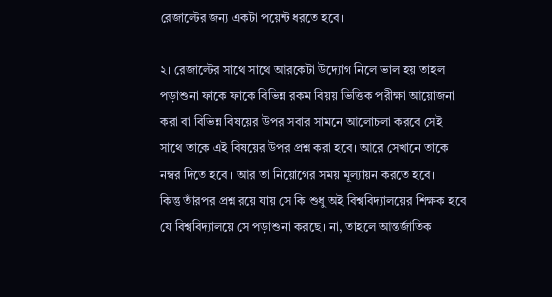রেজাল্টের জন্য একটা পয়েন্ট ধরতে হবে।

২। রেজাল্টের সাথে সাথে আরকেটা উদ্যোগ নিলে ভাল হয় তাহল পড়াশুনা ফাকে ফাকে বিভিন্ন রকম বিয়য় ভিত্তিক পরীক্ষা আয়োজনা করা বা বিভিন্ন বিষয়ের উপর সবার সামনে আলোচলা করবে সেই সাথে তাকে এই বিষয়ের উপর প্রশ্ন করা হবে। আরে সেখানে তাকে নম্বর দিতে হবে । আর তা নিয়োগের সময় মূল্যায়ন করতে হবে।
কিন্তু তাঁরপর প্রশ্ন রয়ে যায় সে কি শুধু অই বিশ্ববিদ্যালয়ের শিক্ষক হবে যে বিশ্ববিদ্যালয়ে সে পড়াশুনা করছে। না, তাহলে আন্তর্জাতিক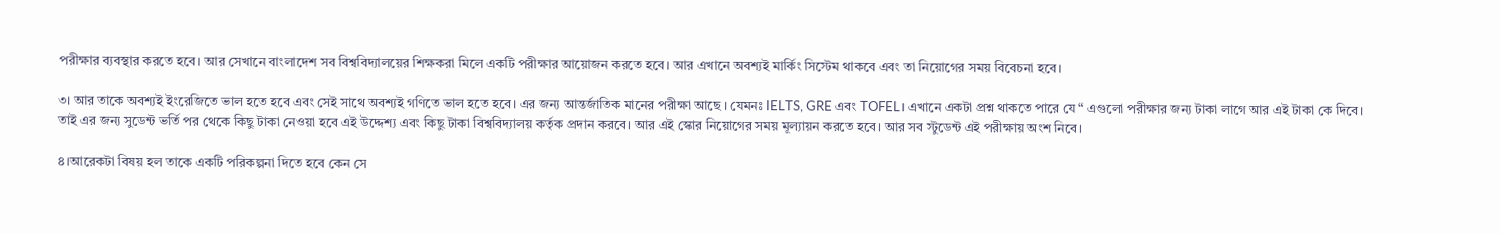পরীক্ষার ব্যবস্থার করতে হবে। আর সেখানে বাংলাদেশ সব বিশ্ববিদ্যালয়ের শিক্ষকরা মিলে একটি পরীক্ষার আয়োজন করতে হবে। আর এখানে অবশ্যই মার্কিং সিস্টেম থাকবে এবং তা নিয়োগের সময় বিবেচনা হবে।

৩। আর তাকে অবশ্যই ইংরেজিতে ভাল হতে হবে এবং সেই সাথে অবশ্যই গণিতে ভাল হতে হবে। এর জন্য আন্তর্জাতিক মানের পরীক্ষা আছে । যেমনঃ IELTS, GRE এবং TOFEL। এখানে একটা প্রশ্ন থাকতে পারে যে “ এগুলো পরীক্ষার জন্য টাকা লাগে আর এই টাকা কে দিবে। তাই এর জন্য সুডেন্ট ভর্তি পর থেকে কিছু টাকা নেওয়া হবে এই উদ্দেশ্য এবং কিছু টাকা বিশ্ববিদ্যালয় কর্তৃক প্রদান করবে। আর এই স্কোর নিয়োগের সময় মূল্যায়ন করতে হবে। আর সব স্টুডেন্ট এই পরীক্ষায় অংশ নিবে।

৪।আরেকটা বিষয় হল তাকে একটি পরিকল্পনা দিতে হবে কেন সে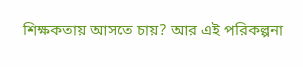শিক্ষকতায় আসতে চায়? আর এই পরিকল্পনা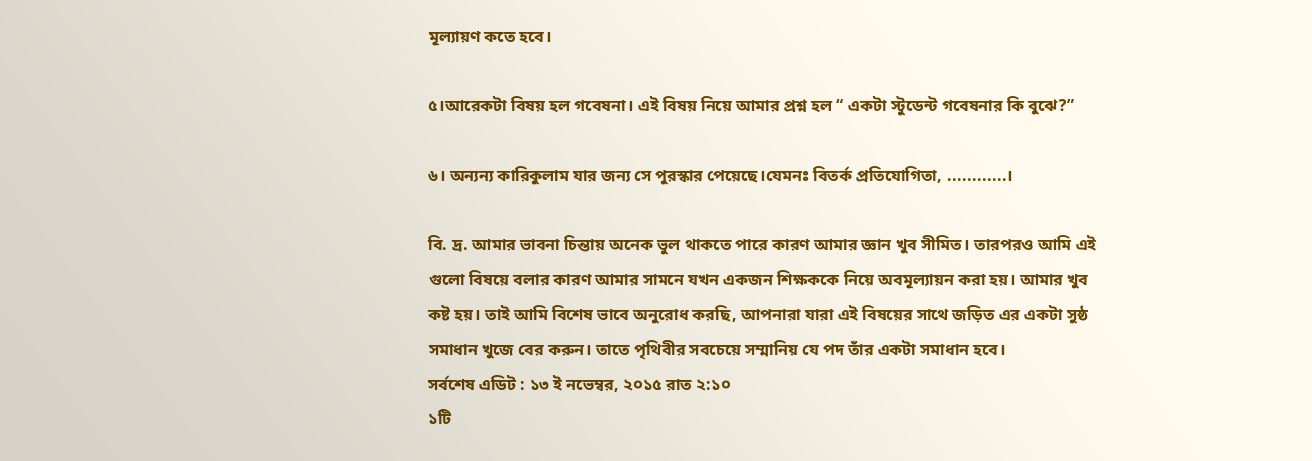মূল্যায়ণ কতে হবে।

৫।আরেকটা বিষয় হল গবেষনা। এই বিষয় নিয়ে আমার প্রশ্ন হল “ একটা স্টুডেন্ট গবেষনার কি বুঝে?”

৬। অন্যন্য কারিকুলাম যার জন্য সে পুরস্কার পেয়েছে।যেমনঃ বিতর্ক প্রতিযোগিতা, ............।

বি. দ্র. আমার ভাবনা চিন্তায় অনেক ভুল থাকতে পারে কারণ আমার জ্ঞান খুব সীমিত। তারপরও আমি এই গুলো বিষয়ে বলার কারণ আমার সামনে যখন একজন শিক্ষককে নিয়ে অবমূল্যায়ন করা হয়। আমার খুব কষ্ট হয়। তাই আমি বিশেষ ভাবে অনুরোধ করছি, আপনারা যারা এই বিষয়ের সাথে জড়িত এর একটা সুষ্ঠ সমাধান খুজে বের করুন। তাতে পৃথিবীর সবচেয়ে সম্মানিয় যে পদ তাঁর একটা সমাধান হবে।
সর্বশেষ এডিট : ১৩ ই নভেম্বর, ২০১৫ রাত ২:১০
১টি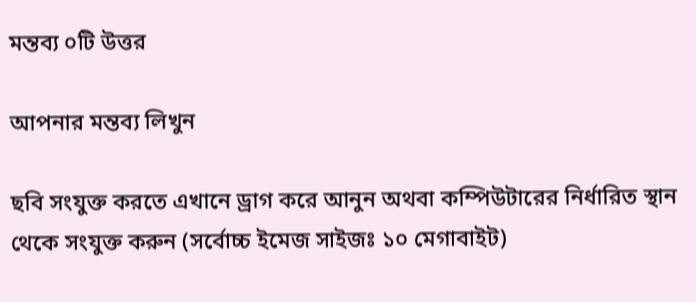মন্তব্য ০টি উত্তর

আপনার মন্তব্য লিখুন

ছবি সংযুক্ত করতে এখানে ড্রাগ করে আনুন অথবা কম্পিউটারের নির্ধারিত স্থান থেকে সংযুক্ত করুন (সর্বোচ্চ ইমেজ সাইজঃ ১০ মেগাবাইট)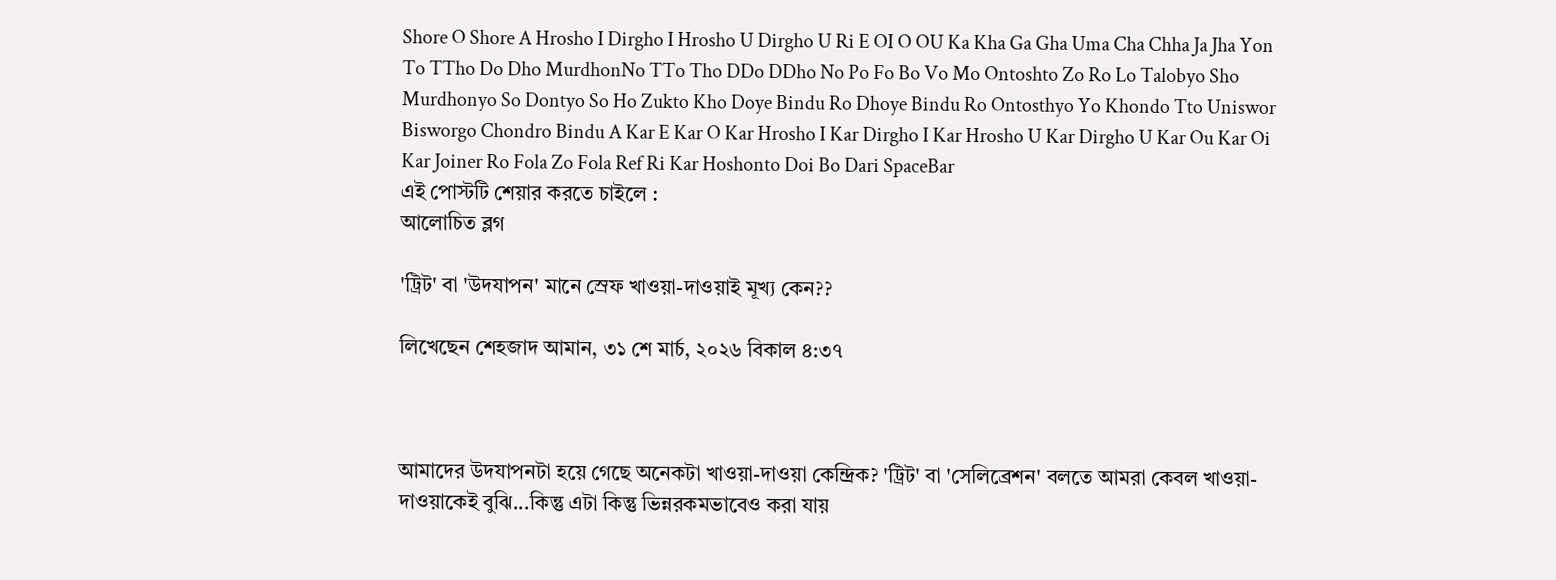Shore O Shore A Hrosho I Dirgho I Hrosho U Dirgho U Ri E OI O OU Ka Kha Ga Gha Uma Cha Chha Ja Jha Yon To TTho Do Dho MurdhonNo TTo Tho DDo DDho No Po Fo Bo Vo Mo Ontoshto Zo Ro Lo Talobyo Sho Murdhonyo So Dontyo So Ho Zukto Kho Doye Bindu Ro Dhoye Bindu Ro Ontosthyo Yo Khondo Tto Uniswor Bisworgo Chondro Bindu A Kar E Kar O Kar Hrosho I Kar Dirgho I Kar Hrosho U Kar Dirgho U Kar Ou Kar Oi Kar Joiner Ro Fola Zo Fola Ref Ri Kar Hoshonto Doi Bo Dari SpaceBar
এই পোস্টটি শেয়ার করতে চাইলে :
আলোচিত ব্লগ

'ট্রিট' বা 'উদযাপন' মানে স্রেফ খাওয়া-দাওয়াই মূখ্য কেন??

লিখেছেন শেহজাদ আমান, ৩১ শে মার্চ, ২০২৬ বিকাল ৪:৩৭



আমাদের উদযাপনটা হয়ে গেছে অনেকটা খাওয়া-দাওয়া কেন্দ্রিক? 'ট্রিট' বা 'সেলিব্রেশন' বলতে আমরা কেবল খাওয়া-দাওয়াকেই বুঝি...কিন্তু এটা কিন্তু ভিন্নরকমভাবেও করা যায়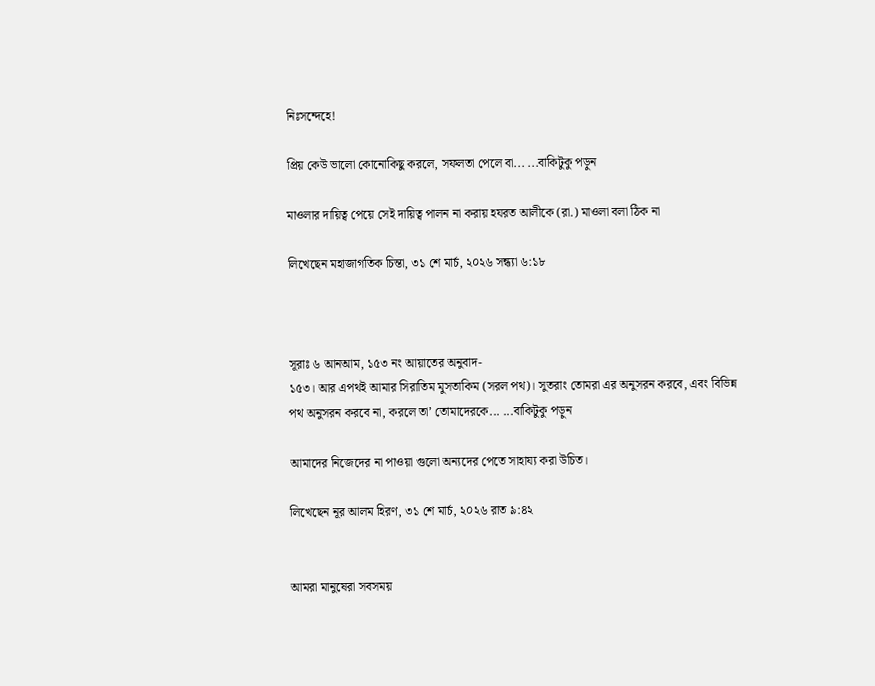নিঃসন্দেহে!

প্রিয় কেউ ভালো কোনোকিছু করলে, সফলতা পেলে বা... ...বাকিটুকু পড়ুন

মাওলার দায়িত্ব পেয়ে সেই দায়িত্ব পালন না করায় হযরত আলীকে (রা.) মাওলা বলা ঠিক না

লিখেছেন মহাজাগতিক চিন্তা, ৩১ শে মার্চ, ২০২৬ সন্ধ্যা ৬:১৮



সূরাঃ ৬ আনআম, ১৫৩ নং আয়াতের অনুবাদ-
১৫৩। আর এপথই আমার সিরাতিম মুসতাকিম (সরল পথ)। সুতরাং তোমরা এর অনুসরন করবে, এবং বিভিন্ন পথ অনুসরন করবে না, করলে তা’ তোমাদেরকে... ...বাকিটুকু পড়ুন

আমাদের নিজেদের না পাওয়া গুলো অন্যদের পেতে সাহায্য করা উচিত।

লিখেছেন নূর আলম হিরণ, ৩১ শে মার্চ, ২০২৬ রাত ৯:৪২


আমরা মানুষেরা সবসময়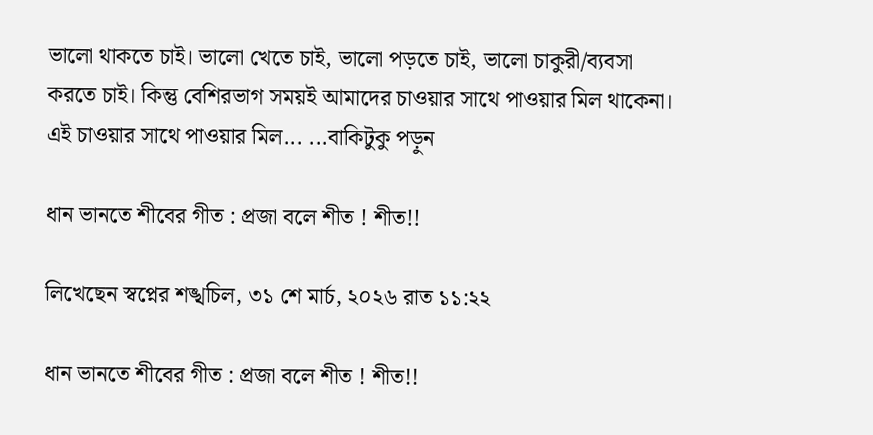ভালো থাকতে চাই। ভালো খেতে চাই, ভালো পড়তে চাই, ভালো চাকুরী/ব্যবসা করতে চাই। কিন্তু বেশিরভাগ সময়ই আমাদের চাওয়ার সাথে পাওয়ার মিল থাকেনা। এই চাওয়ার সাথে পাওয়ার মিল... ...বাকিটুকু পড়ুন

ধান ভানতে শীবের গীত : প্রজা বলে শীত ! শীত!!

লিখেছেন স্বপ্নের শঙ্খচিল, ৩১ শে মার্চ, ২০২৬ রাত ১১:২২

ধান ভানতে শীবের গীত : প্রজা বলে শীত ! শীত!!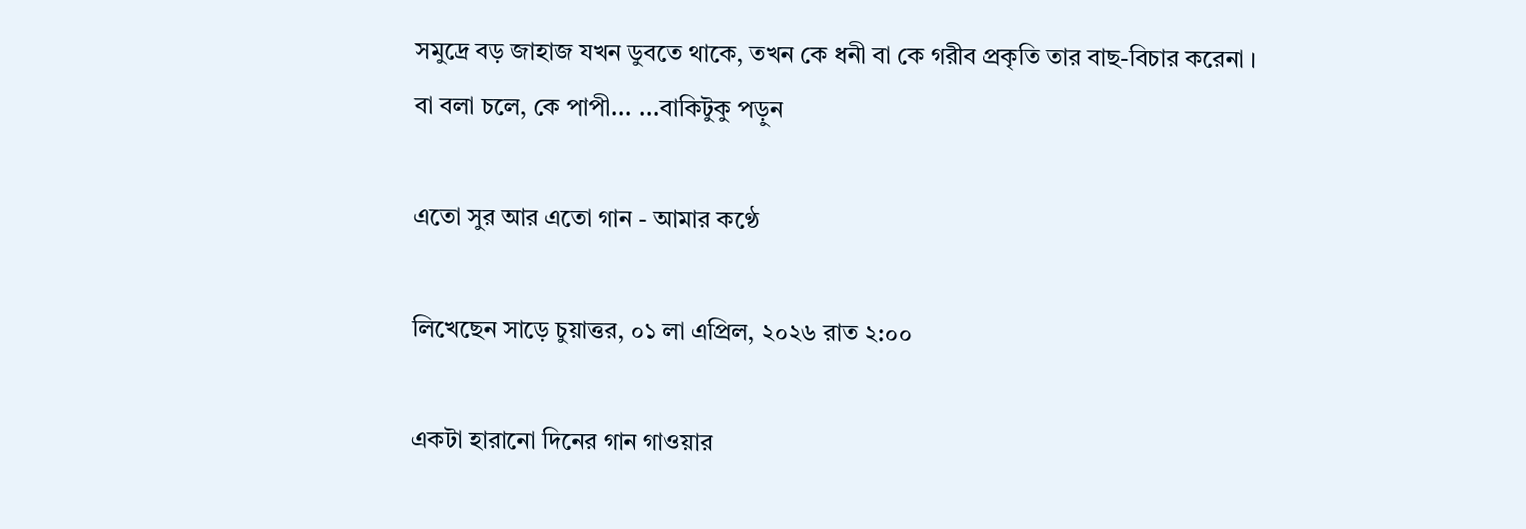সমুদ্রে বড় জাহাজ যখন ডুবতে থাকে, তখন কে ধনী বা কে গরীব প্রকৃতি তার বাছ-বিচার করেনা ।
বা বলা চলে, কে পাপী... ...বাকিটুকু পড়ুন

এতো সুর আর এতো গান - আমার কণ্ঠে

লিখেছেন সাড়ে চুয়াত্তর, ০১ লা এপ্রিল, ২০২৬ রাত ২:০০

একটা হারানো দিনের গান গাওয়ার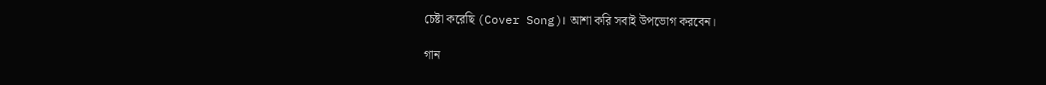চেষ্টা করেছি (Cover Song)। আশা করি সবাই উপভোগ করবেন।

গান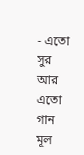- এতো সুর আর এতো গান
মূল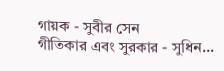গায়ক - সুবীর সেন
গীতিকার এবং সুরকার - সুধিন...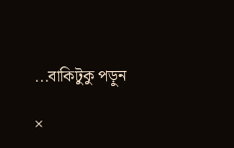...বাকিটুকু পড়ুন

×